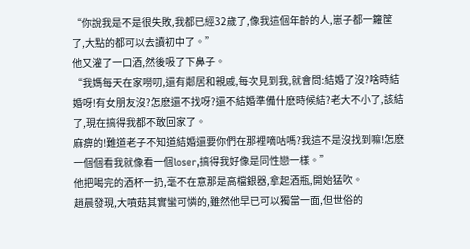“你說我是不是很失敗,我都已經32歲了,像我這個年齡的人,崽子都一籮筐了,大點的都可以去讀初中了。”
他又灌了一口酒,然後吸了下鼻子。
“我媽每天在家嘮叨,還有鄰居和親戚,每次見到我,就會問:結婚了沒?啥時結婚呀!有女朋友沒?怎麽還不找呀?還不結婚準備什麽時候結?老大不小了,該結了,現在搞得我都不敢回家了。
麻痹的!難道老子不知道結婚還要你們在那裡嘀咕嗎?我這不是沒找到嘛!怎麽一個個看我就像看一個loser,搞得我好像是同性戀一樣。”
他把喝完的酒杯一扔,毫不在意那是高檔銀器,拿起酒瓶,開始猛吹。
趙晨發現,大噴菇其實蠻可憐的,雖然他早已可以獨當一面,但世俗的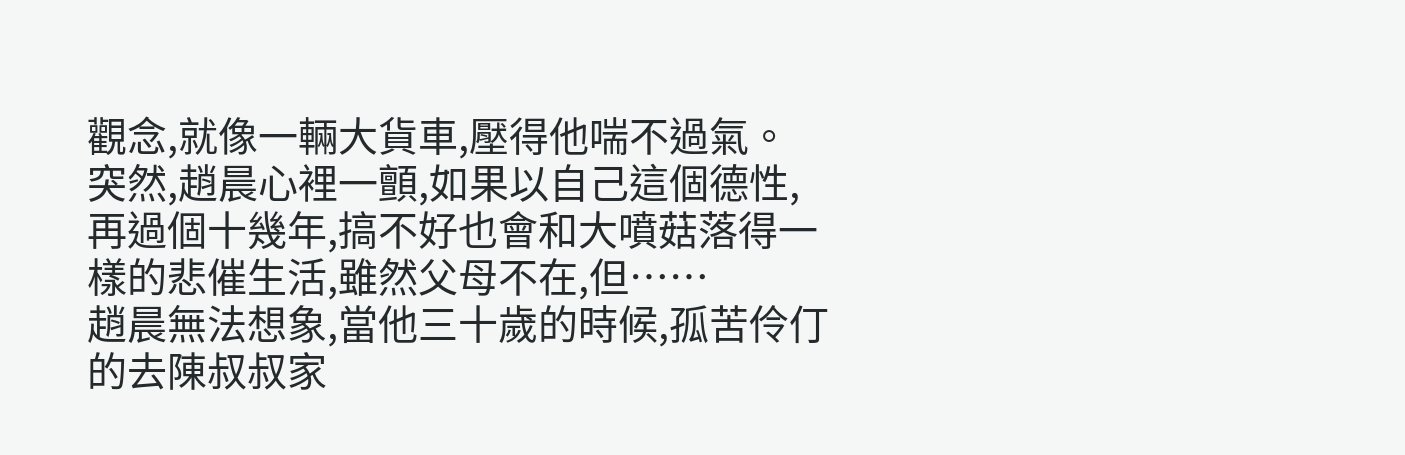觀念,就像一輛大貨車,壓得他喘不過氣。
突然,趙晨心裡一顫,如果以自己這個德性,再過個十幾年,搞不好也會和大噴菇落得一樣的悲催生活,雖然父母不在,但……
趙晨無法想象,當他三十歲的時候,孤苦伶仃的去陳叔叔家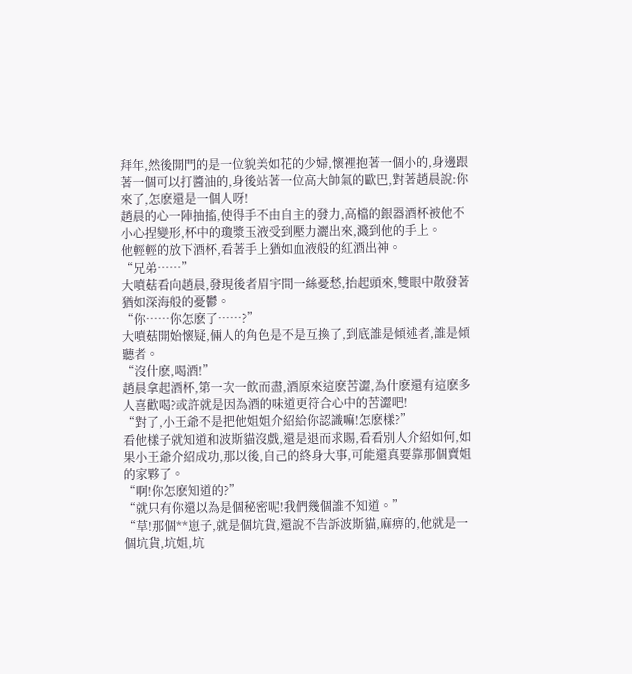拜年,然後開門的是一位貌美如花的少婦,懷裡抱著一個小的,身邊跟著一個可以打醬油的,身後站著一位高大帥氣的歐巴,對著趙晨說:你來了,怎麽還是一個人呀!
趙晨的心一陣抽搐,使得手不由自主的發力,高檔的銀器酒杯被他不小心捏變形,杯中的瓊漿玉液受到壓力灑出來,濺到他的手上。
他輕輕的放下酒杯,看著手上猶如血液般的紅酒出神。
“兄弟……”
大噴菇看向趙晨,發現後者眉宇間一絲憂愁,抬起頭來,雙眼中散發著猶如深海般的憂鬱。
“你……你怎麽了……?”
大噴菇開始懷疑,倆人的角色是不是互換了,到底誰是傾述者,誰是傾聽者。
“沒什麽,喝酒!”
趙晨拿起酒杯,第一次一飲而盡,酒原來這麽苦澀,為什麽還有這麽多人喜歡喝?或許就是因為酒的味道更符合心中的苦澀吧!
“對了,小王爺不是把他姐姐介紹給你認識嘛!怎麽樣?”
看他樣子就知道和波斯貓沒戲,還是退而求賜,看看別人介紹如何,如果小王爺介紹成功,那以後,自己的終身大事,可能還真要靠那個賣姐的家夥了。
“啊!你怎麽知道的?”
“就只有你還以為是個秘密呢!我們幾個誰不知道。”
“草!那個**崽子,就是個坑貨,還說不告訴波斯貓,麻痹的,他就是一個坑貨,坑姐,坑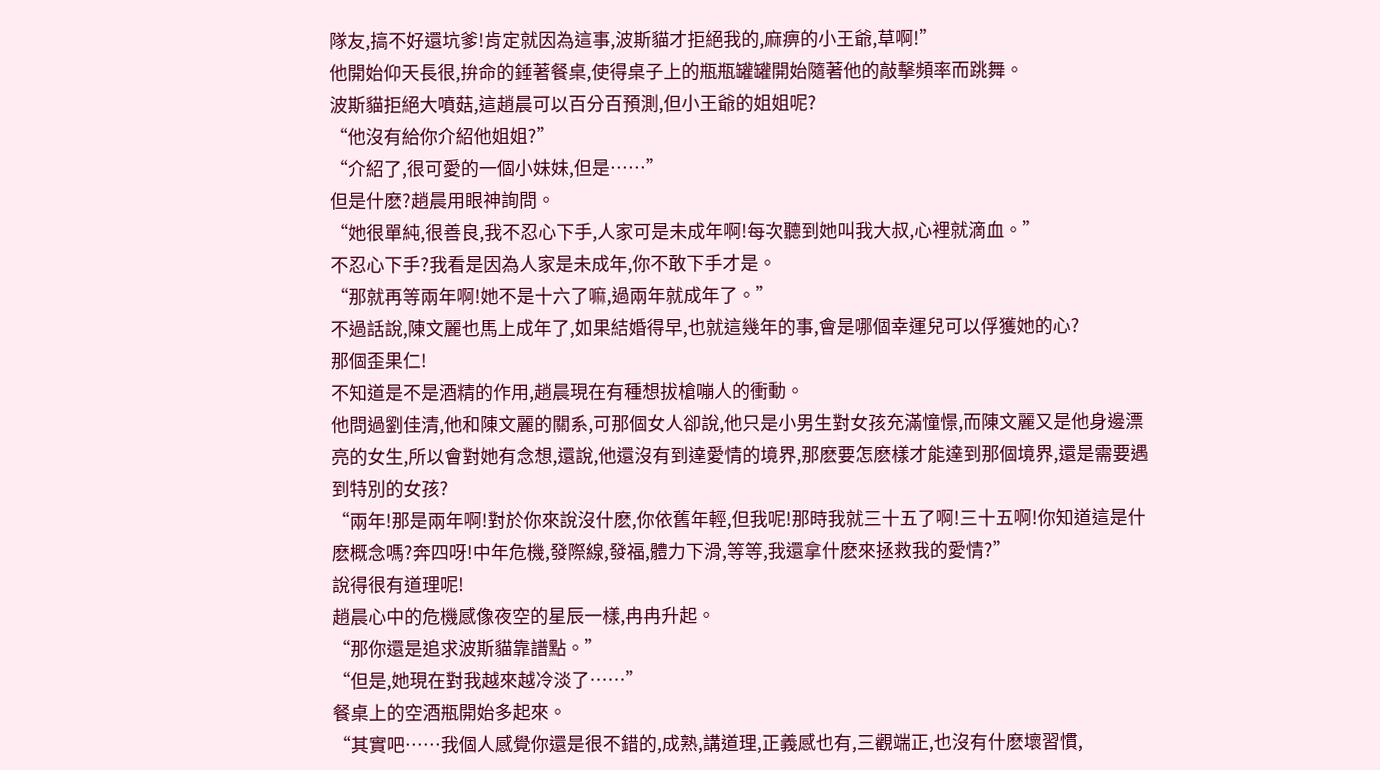隊友,搞不好還坑爹!肯定就因為這事,波斯貓才拒絕我的,麻痹的小王爺,草啊!”
他開始仰天長很,拚命的錘著餐桌,使得桌子上的瓶瓶罐罐開始隨著他的敲擊頻率而跳舞。
波斯貓拒絕大噴菇,這趙晨可以百分百預測,但小王爺的姐姐呢?
“他沒有給你介紹他姐姐?”
“介紹了,很可愛的一個小妹妹,但是……”
但是什麽?趙晨用眼神詢問。
“她很單純,很善良,我不忍心下手,人家可是未成年啊!每次聽到她叫我大叔,心裡就滴血。”
不忍心下手?我看是因為人家是未成年,你不敢下手才是。
“那就再等兩年啊!她不是十六了嘛,過兩年就成年了。”
不過話說,陳文麗也馬上成年了,如果結婚得早,也就這幾年的事,會是哪個幸運兒可以俘獲她的心?
那個歪果仁!
不知道是不是酒精的作用,趙晨現在有種想拔槍嘣人的衝動。
他問過劉佳清,他和陳文麗的關系,可那個女人卻說,他只是小男生對女孩充滿憧憬,而陳文麗又是他身邊漂亮的女生,所以會對她有念想,還說,他還沒有到達愛情的境界,那麽要怎麽樣才能達到那個境界,還是需要遇到特別的女孩?
“兩年!那是兩年啊!對於你來說沒什麽,你依舊年輕,但我呢!那時我就三十五了啊!三十五啊!你知道這是什麽概念嗎?奔四呀!中年危機,發際線,發福,體力下滑,等等,我還拿什麽來拯救我的愛情?”
說得很有道理呢!
趙晨心中的危機感像夜空的星辰一樣,冉冉升起。
“那你還是追求波斯貓靠譜點。”
“但是,她現在對我越來越冷淡了……”
餐桌上的空酒瓶開始多起來。
“其實吧……我個人感覺你還是很不錯的,成熟,講道理,正義感也有,三觀端正,也沒有什麽壞習慣,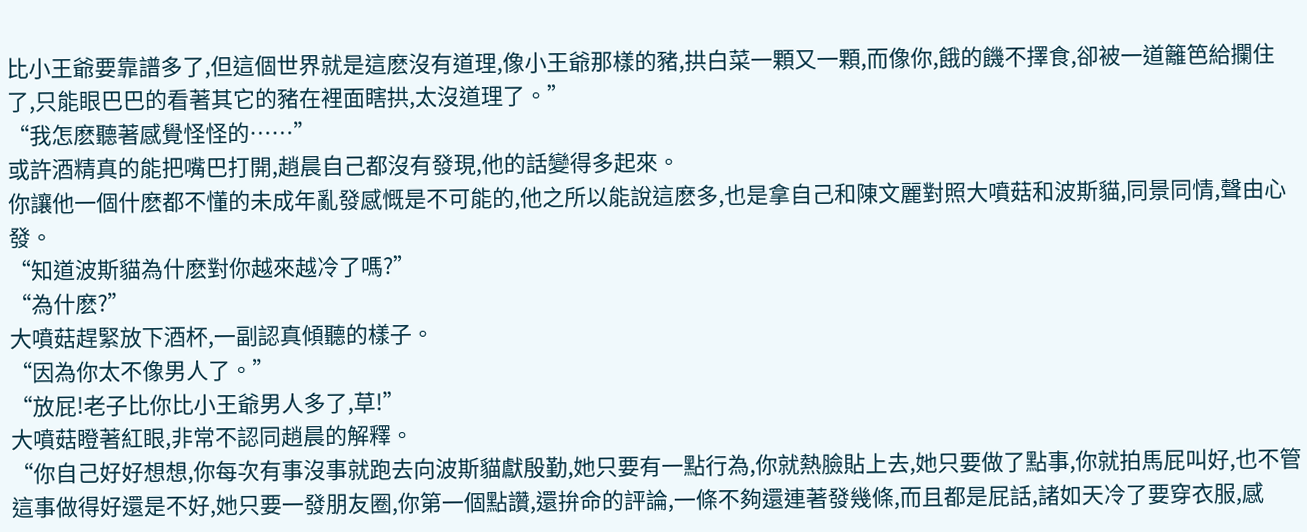比小王爺要靠譜多了,但這個世界就是這麽沒有道理,像小王爺那樣的豬,拱白菜一顆又一顆,而像你,餓的饑不擇食,卻被一道籬笆給攔住了,只能眼巴巴的看著其它的豬在裡面瞎拱,太沒道理了。”
“我怎麽聽著感覺怪怪的……”
或許酒精真的能把嘴巴打開,趙晨自己都沒有發現,他的話變得多起來。
你讓他一個什麽都不懂的未成年亂發感慨是不可能的,他之所以能說這麽多,也是拿自己和陳文麗對照大噴菇和波斯貓,同景同情,聲由心發。
“知道波斯貓為什麽對你越來越冷了嗎?”
“為什麽?”
大噴菇趕緊放下酒杯,一副認真傾聽的樣子。
“因為你太不像男人了。”
“放屁!老子比你比小王爺男人多了,草!”
大噴菇瞪著紅眼,非常不認同趙晨的解釋。
“你自己好好想想,你每次有事沒事就跑去向波斯貓獻殷勤,她只要有一點行為,你就熱臉貼上去,她只要做了點事,你就拍馬屁叫好,也不管這事做得好還是不好,她只要一發朋友圈,你第一個點讚,還拚命的評論,一條不夠還連著發幾條,而且都是屁話,諸如天冷了要穿衣服,感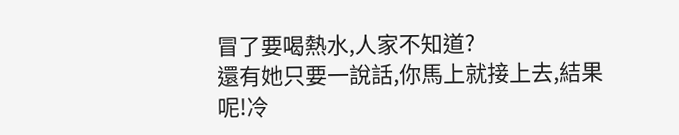冒了要喝熱水,人家不知道?
還有她只要一說話,你馬上就接上去,結果呢!冷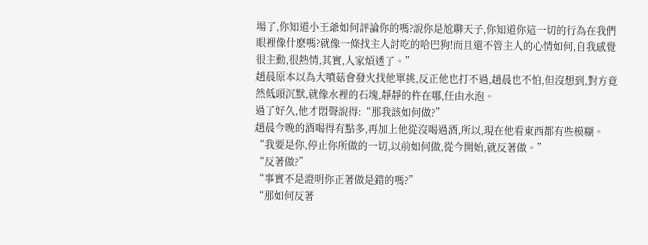場了,你知道小王爺如何評論你的嗎?說你是尬聊天子,你知道你這一切的行為在我們眼裡像什麽嗎?就像一條找主人討吃的哈巴狗!而且還不管主人的心情如何,自我感覺很主動,很熱情,其實,人家煩透了。”
趙晨原本以為大噴菇會發火找他單挑,反正他也打不過,趙晨也不怕,但沒想到,對方竟然低頭沉默,就像水裡的石塊,靜靜的杵在哪,任由水泡。
過了好久,他才悶聲說得:“那我該如何做?”
趙晨今晚的酒喝得有點多,再加上他從沒喝過酒,所以,現在他看東西都有些模糊。
“我要是你,停止你所做的一切,以前如何做,從今開始,就反著做。”
“反著做?”
“事實不是證明你正著做是錯的嗎?”
“那如何反著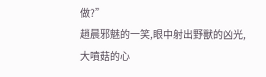做?”
趙晨邪魅的一笑,眼中射出野獸的凶光,大噴菇的心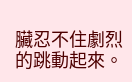臟忍不住劇烈的跳動起來。